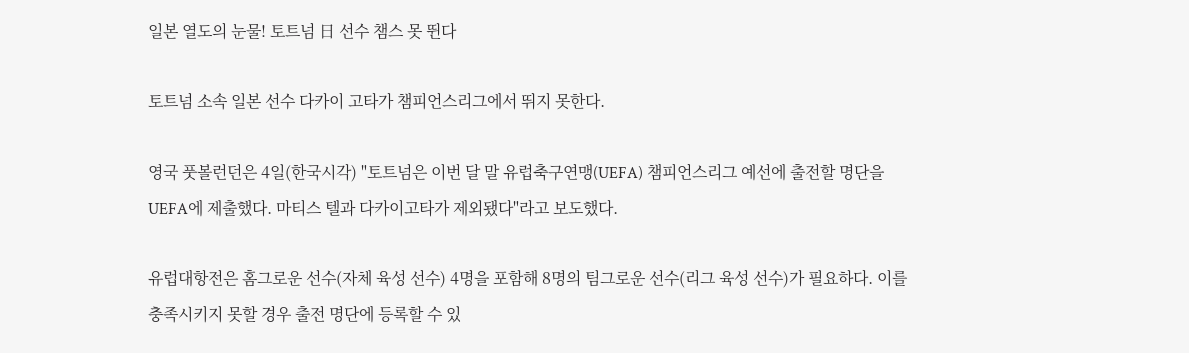일본 열도의 눈물! 토트넘 日 선수 챔스 못 뛴다

토트넘 소속 일본 선수 다카이 고타가 챔피언스리그에서 뛰지 못한다.

영국 풋볼런던은 4일(한국시각) "토트넘은 이번 달 말 유럽축구연맹(UEFA) 챔피언스리그 예선에 출전할 명단을 UEFA에 제출했다. 마티스 텔과 다카이고타가 제외됐다"라고 보도했다.

유럽대항전은 홈그로운 선수(자체 육성 선수) 4명을 포함해 8명의 팀그로운 선수(리그 육성 선수)가 필요하다. 이를 충족시키지 못할 경우 출전 명단에 등록할 수 있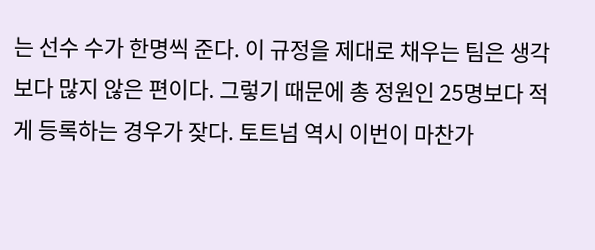는 선수 수가 한명씩 준다. 이 규정을 제대로 채우는 팀은 생각보다 많지 않은 편이다. 그렇기 때문에 총 정원인 25명보다 적게 등록하는 경우가 잦다. 토트넘 역시 이번이 마찬가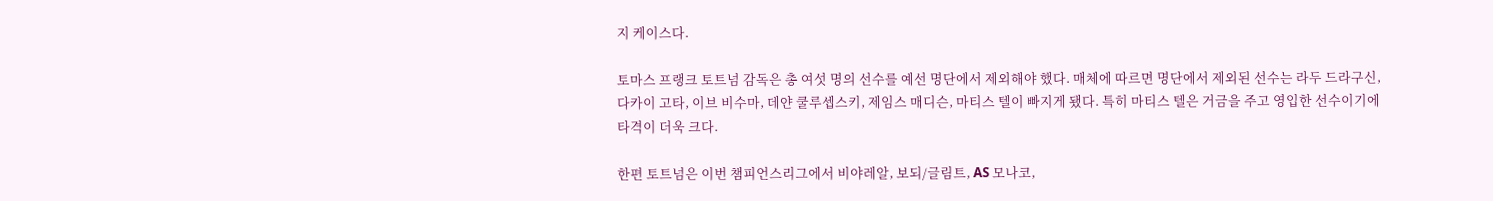지 케이스다.

토마스 프랭크 토트넘 감독은 총 여섯 명의 선수를 예선 명단에서 제외해야 했다. 매체에 따르면 명단에서 제외된 선수는 라두 드라구신, 다카이 고타, 이브 비수마, 데얀 쿨루셉스키, 제임스 매디슨, 마티스 텔이 빠지게 됐다. 특히 마티스 텔은 거금을 주고 영입한 선수이기에 타격이 더욱 크다.

한편 토트넘은 이번 챔피언스리그에서 비야레알, 보되/글림트, AS 모나코,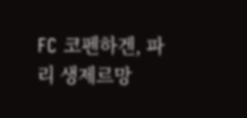FC 코펜하겐, 파리 생제르망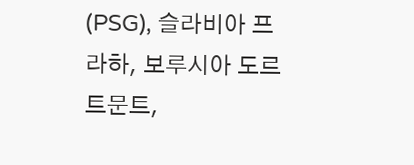(PSG), 슬라비아 프라하, 보루시아 도르트문트,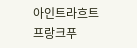아인트라흐트 프랑크푸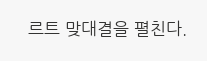르트 맞대결을 펼친다.